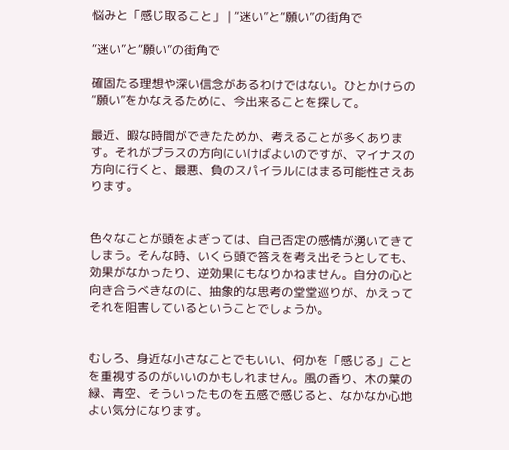悩みと「感じ取ること」 | “迷い”と“願い”の街角で

“迷い”と“願い”の街角で

確固たる理想や深い信念があるわけではない。ひとかけらの“願い”をかなえるために、今出来ることを探して。

最近、暇な時間ができたためか、考えることが多くあります。それがプラスの方向にいけばよいのですが、マイナスの方向に行くと、最悪、負のスパイラルにはまる可能性さえあります。


色々なことが頭をよぎっては、自己否定の感情が湧いてきてしまう。そんな時、いくら頭で答えを考え出そうとしても、効果がなかったり、逆効果にもなりかねません。自分の心と向き合うべきなのに、抽象的な思考の堂堂巡りが、かえってそれを阻害しているということでしょうか。


むしろ、身近な小さなことでもいい、何かを「感じる」ことを重視するのがいいのかもしれません。風の香り、木の葉の緑、青空、そういったものを五感で感じると、なかなか心地よい気分になります。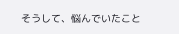そうして、悩んでいたこと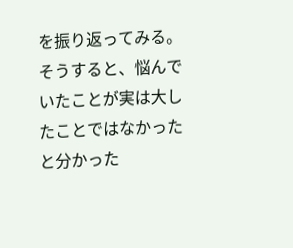を振り返ってみる。そうすると、悩んでいたことが実は大したことではなかったと分かった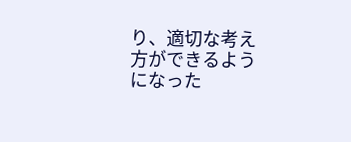り、適切な考え方ができるようになった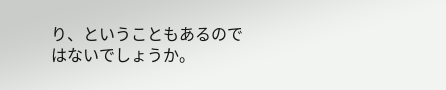り、ということもあるのではないでしょうか。